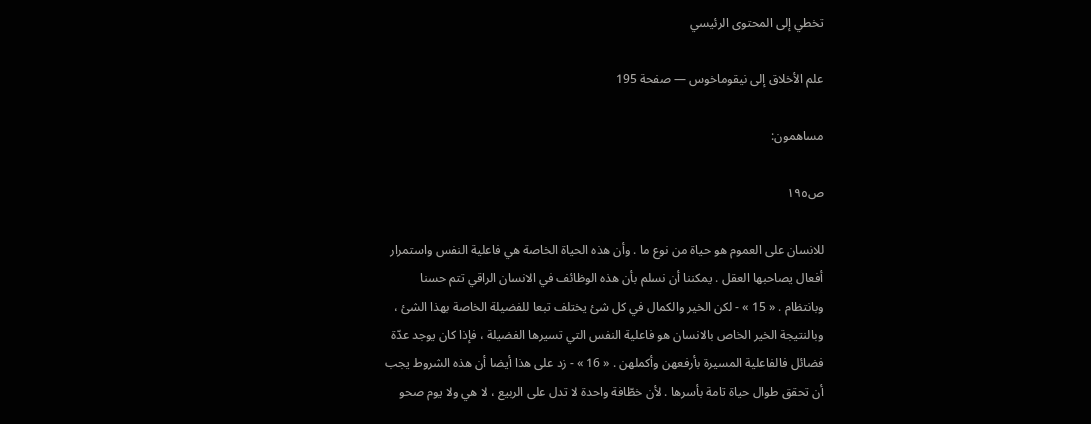تخطي إلى المحتوى الرئيسي

علم الأخلاق إلى نيقوماخوس — صفحة 195

مساهمون:

ص١٩٥

للانسان على العموم هو حياة من نوع ما . وأن هذه الحياة الخاصة هي فاعلية النفس واستمرار أفعال يصاحبها العقل . يمكننا أن نسلم بأن هذه الوظائف في الانسان الراقي تتم حسنا وبانتظام . « 15 » - لكن الخير والكمال في كل شئ يختلف تبعا للفضيلة الخاصة بهذا الشئ ، وبالنتيجة الخير الخاص بالانسان هو فاعلية النفس التي تسيرها الفضيلة ، فإذا كان يوجد عدّة فضائل فالفاعلية المسيرة بأرفعهن وأكملهن . « 16 » - زد على هذا أيضا أن هذه الشروط يجب أن تحقق طوال حياة تامة بأسرها . لأن خطّافة واحدة لا تدل على الربيع ، لا هي ولا يوم صحو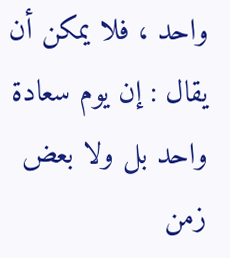واحد ، فلا يمكن أن يقال : إن يوم سعادة واحد بل ولا بعض زمن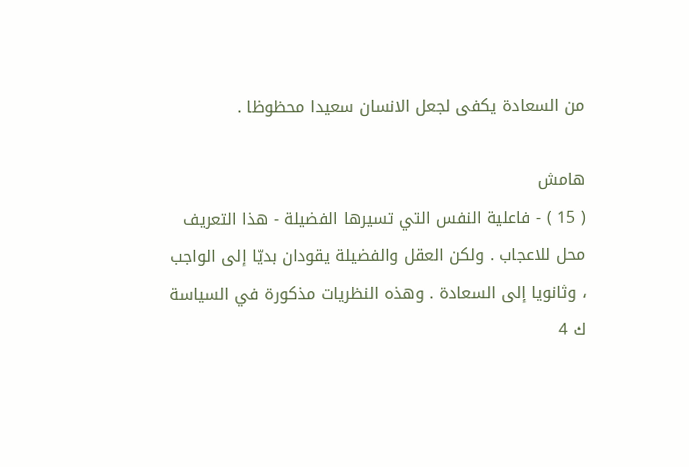من السعادة يكفى لجعل الانسان سعيدا محظوظا .

هامش
( 15 ) - فاعلية النفس التي تسيرها الفضيلة - هذا التعريف محل للاعجاب . ولكن العقل والفضيلة يقودان بديّا إلى الواجب ، وثانويا إلى السعادة . وهذه النظريات مذكورة في السياسة ك 4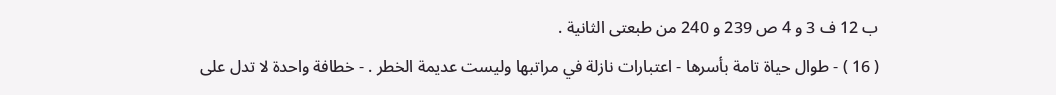ب 12 ف 3 و 4 ص 239 و 240 من طبعتى الثانية .
( 16 ) - طوال حياة تامة بأسرها - اعتبارات نازلة في مراتبها وليست عديمة الخطر . - خطافة واحدة لا تدل على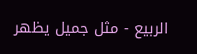الربيع - مثل جميل يظهر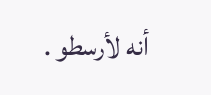أنه لأرسطو .